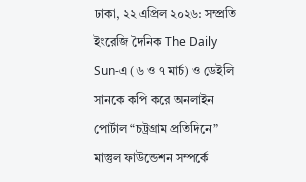ঢাকা, ২২ এপ্রিল ২০২৬: সম্প্রতি ইংরেজি দৈনিক The Daily Sun-এ (৬ ও ৭ মার্চ) ও ডেইলি সানকে কপি করে অনলাইন পোর্টাল “চট্রগ্রাম প্রতিদিনে” মাস্তুল ফাউন্ডেশন সম্পর্কে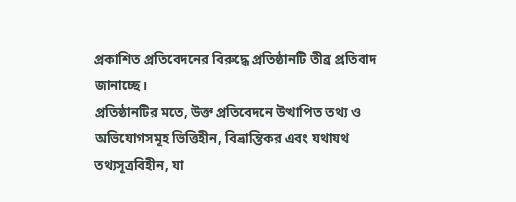প্রকাশিত প্রতিবেদনের বিরুদ্ধে প্রতিষ্ঠানটি তীব্র প্রতিবাদ জানাচ্ছে।
প্রতিষ্ঠানটির মতে, উক্ত প্রতিবেদনে উত্থাপিত তথ্য ও অভিযোগসমূহ ভিত্তিহীন, বিভ্রান্তিকর এবং যথাযথ তথ্যসূত্রবিহীন, যা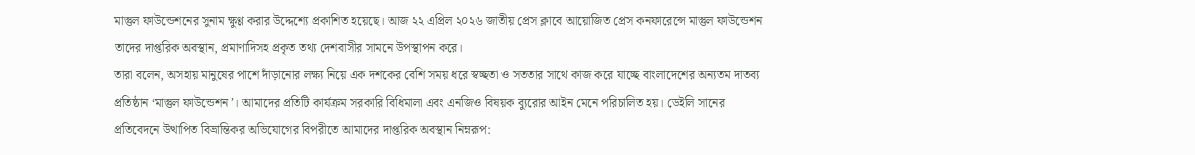মাস্তুল ফাউন্ডেশনের সুনাম ক্ষুণ্ণ করার উদ্দেশ্যে প্রকাশিত হয়েছে। আজ ২২ এপ্রিল ২০২৬ জাতীয় প্রেস ক্লাবে আয়োজিত প্রেস কনফারেন্সে মাস্তুল ফাউন্ডেশন তাদের দাপ্তরিক অবস্থান, প্রমাণাদিসহ প্রকৃত তথ্য দেশবাসীর সামনে উপস্থাপন করে।
তারা বলেন, অসহায় মানুষের পাশে দাঁড়ানোর লক্ষ্য নিয়ে এক দশকের বেশি সময় ধরে স্বচ্ছতা ও সততার সাথে কাজ করে যাচ্ছে বাংলাদেশের অন্যতম দাতব্য প্রতিষ্ঠান ‘মাস্তুল ফাউন্ডেশন’। আমাদের প্রতিটি কার্যক্রম সরকারি বিধিমালা এবং এনজিও বিষয়ক ব্যুরোর আইন মেনে পরিচালিত হয়। ডেইলি সানের প্রতিবেদনে উত্থাপিত বিভ্রান্তিকর অভিযোগের বিপরীতে আমাদের দাপ্তরিক অবস্থান নিম্নরূপ: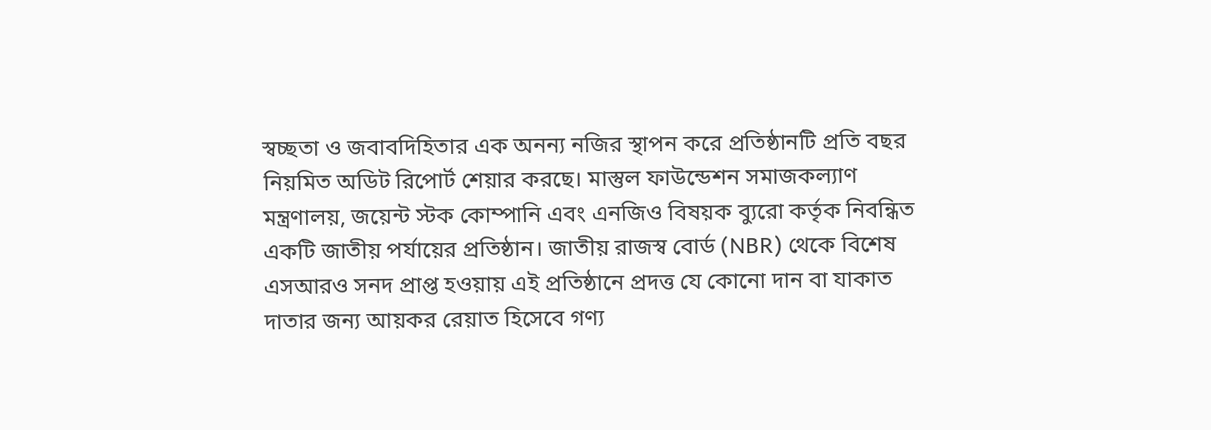স্বচ্ছতা ও জবাবদিহিতার এক অনন্য নজির স্থাপন করে প্রতিষ্ঠানটি প্রতি বছর নিয়মিত অডিট রিপোর্ট শেয়ার করছে। মাস্তুল ফাউন্ডেশন সমাজকল্যাণ মন্ত্রণালয়, জয়েন্ট স্টক কোম্পানি এবং এনজিও বিষয়ক ব্যুরো কর্তৃক নিবন্ধিত একটি জাতীয় পর্যায়ের প্রতিষ্ঠান। জাতীয় রাজস্ব বোর্ড (NBR) থেকে বিশেষ এসআরও সনদ প্রাপ্ত হওয়ায় এই প্রতিষ্ঠানে প্রদত্ত যে কোনো দান বা যাকাত দাতার জন্য আয়কর রেয়াত হিসেবে গণ্য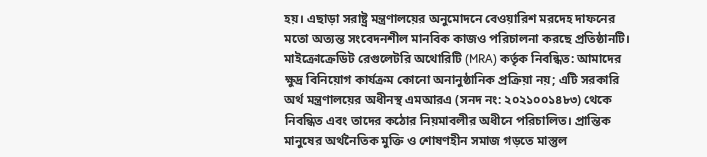হয়। এছাড়া সরাষ্ট্র মন্ত্রণালয়ের অনুমোদনে বেওয়ারিশ মরদেহ দাফনের মতো অত্যন্ত সংবেদনশীল মানবিক কাজও পরিচালনা করছে প্রতিষ্ঠানটি।
মাইক্রোক্রেডিট রেগুলেটরি অথোরিটি (MRA) কর্তৃক নিবন্ধিত: আমাদের ক্ষুদ্র বিনিয়োগ কার্যক্রম কোনো অনানুষ্ঠানিক প্রক্রিয়া নয়; এটি সরকারি অর্থ মন্ত্রণালয়ের অধীনস্থ এমআরএ (সনদ নং: ২০২১০০১৪৮৩) থেকে নিবন্ধিত এবং তাদের কঠোর নিয়মাবলীর অধীনে পরিচালিত। প্রান্তিক মানুষের অর্থনৈতিক মুক্তি ও শোষণহীন সমাজ গড়তে মাস্তুল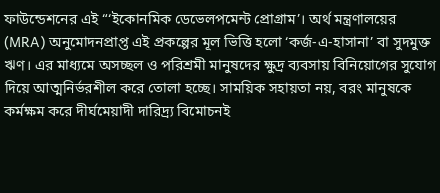ফাউন্ডেশনের এই “‘ইকোনমিক ডেভেলপমেন্ট প্রোগ্রাম’। অর্থ মন্ত্রণালয়ের (MRA) অনুমোদনপ্রাপ্ত এই প্রকল্পের মূল ভিত্তি হলো ‘কর্জ-এ-হাসানা’ বা সুদমুক্ত ঋণ। এর মাধ্যমে অসচ্ছল ও পরিশ্রমী মানুষদের ক্ষুদ্র ব্যবসায় বিনিয়োগের সুযোগ দিয়ে আত্মনির্ভরশীল করে তোলা হচ্ছে। সাময়িক সহায়তা নয়, বরং মানুষকে কর্মক্ষম করে দীর্ঘমেয়াদী দারিদ্র্য বিমোচনই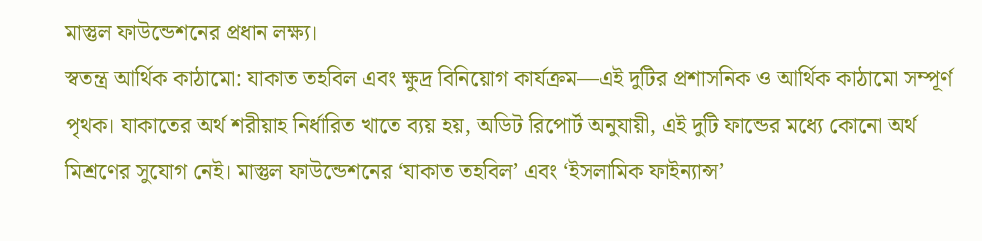মাস্তুল ফাউন্ডেশনের প্রধান লক্ষ্য।
স্বতন্ত্র আর্থিক কাঠামো: যাকাত তহবিল এবং ক্ষুদ্র বিনিয়োগ কার্যক্রম—এই দুটির প্রশাসনিক ও আর্থিক কাঠামো সম্পূর্ণ পৃথক। যাকাতের অর্থ শরীয়াহ নির্ধারিত খাতে ব্যয় হয়, অডিট রিপোর্ট অনুযায়ী, এই দুটি ফান্ডের মধ্যে কোনো অর্থ মিশ্রণের সুযোগ নেই। মাস্তুল ফাউন্ডেশনের ‘যাকাত তহবিল’ এবং ‘ইসলামিক ফাইন্যান্স’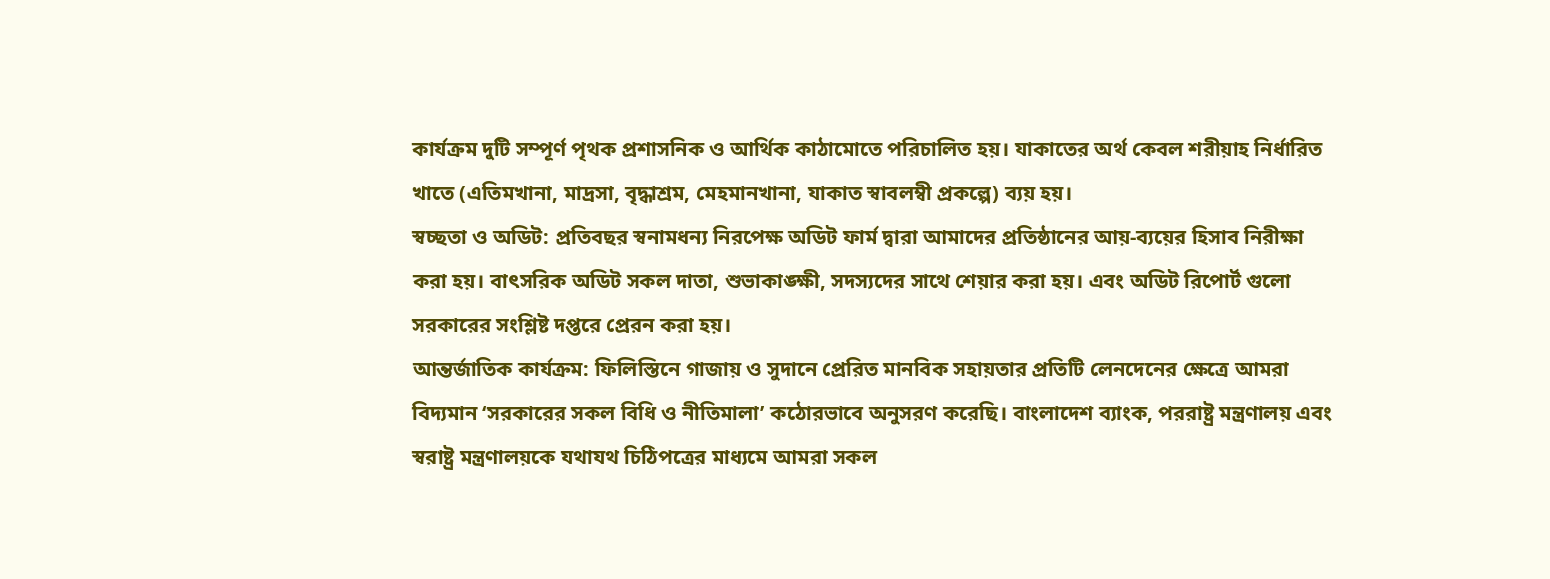কার্যক্রম দুটি সম্পূর্ণ পৃথক প্রশাসনিক ও আর্থিক কাঠামোতে পরিচালিত হয়। যাকাতের অর্থ কেবল শরীয়াহ নির্ধারিত খাতে (এতিমখানা, মাদ্রসা, বৃদ্ধাশ্রম, মেহমানখানা, যাকাত স্বাবলম্বী প্রকল্পে) ব্যয় হয়।
স্বচ্ছতা ও অডিট: প্রতিবছর স্বনামধন্য নিরপেক্ষ অডিট ফার্ম দ্বারা আমাদের প্রতিষ্ঠানের আয়-ব্যয়ের হিসাব নিরীক্ষা করা হয়। বাৎসরিক অডিট সকল দাতা, শুভাকাঙ্ক্ষী, সদস্যদের সাথে শেয়ার করা হয়। এবং অডিট রিপোর্ট গুলো সরকারের সংশ্লিষ্ট দপ্তরে প্রেরন করা হয়।
আন্তর্জাতিক কার্যক্রম: ফিলিস্তিনে গাজায় ও সুদানে প্রেরিত মানবিক সহায়তার প্রতিটি লেনদেনের ক্ষেত্রে আমরা বিদ্যমান ‘সরকারের সকল বিধি ও নীতিমালা’ কঠোরভাবে অনুসরণ করেছি। বাংলাদেশ ব্যাংক, পররাষ্ট্র মন্ত্রণালয় এবং স্বরাষ্ট্র মন্ত্রণালয়কে যথাযথ চিঠিপত্রের মাধ্যমে আমরা সকল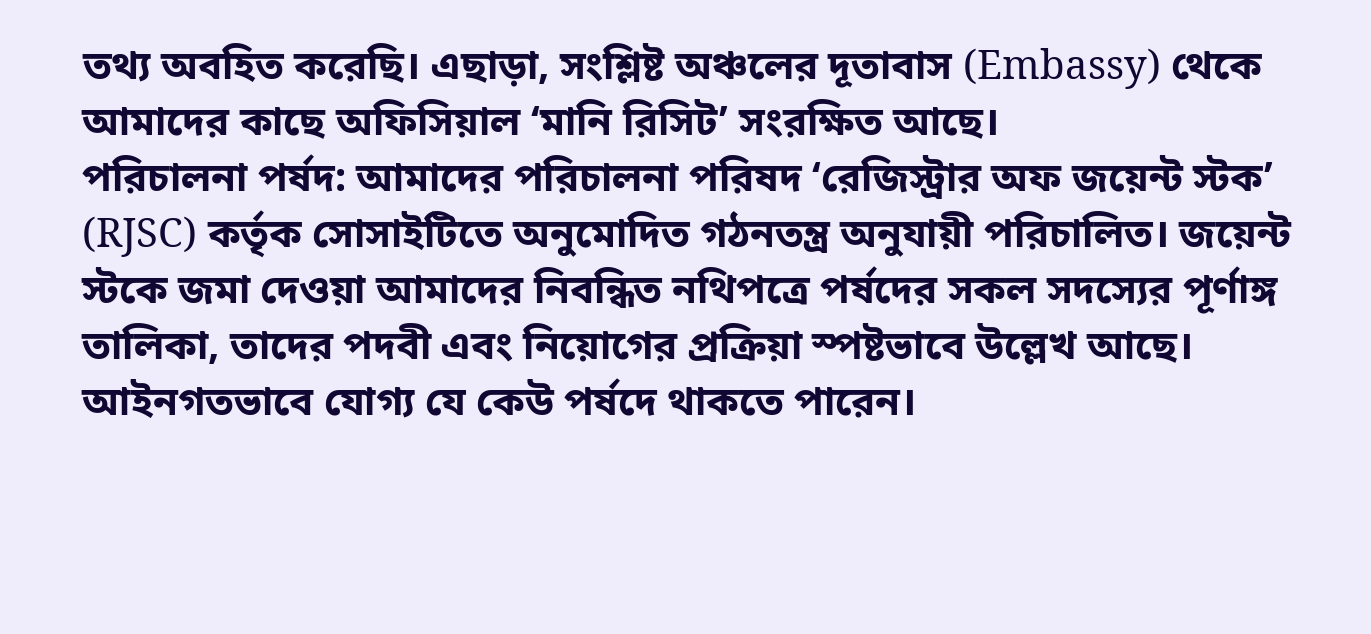তথ্য অবহিত করেছি। এছাড়া, সংশ্লিষ্ট অঞ্চলের দূতাবাস (Embassy) থেকে আমাদের কাছে অফিসিয়াল ‘মানি রিসিট’ সংরক্ষিত আছে।
পরিচালনা পর্ষদ: আমাদের পরিচালনা পরিষদ ‘রেজিস্ট্রার অফ জয়েন্ট স্টক’ (RJSC) কর্তৃক সোসাইটিতে অনুমোদিত গঠনতন্ত্র অনুযায়ী পরিচালিত। জয়েন্ট স্টকে জমা দেওয়া আমাদের নিবন্ধিত নথিপত্রে পর্ষদের সকল সদস্যের পূর্ণাঙ্গ তালিকা, তাদের পদবী এবং নিয়োগের প্রক্রিয়া স্পষ্টভাবে উল্লেখ আছে। আইনগতভাবে যোগ্য যে কেউ পর্ষদে থাকতে পারেন।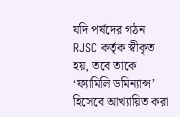যদি পর্ষদের গঠন RJSC কর্তৃক স্বীকৃত হয়, তবে তাকে ‘ফ্যামিলি ডমিন্যান্স’ হিসেবে আখ্যায়িত করা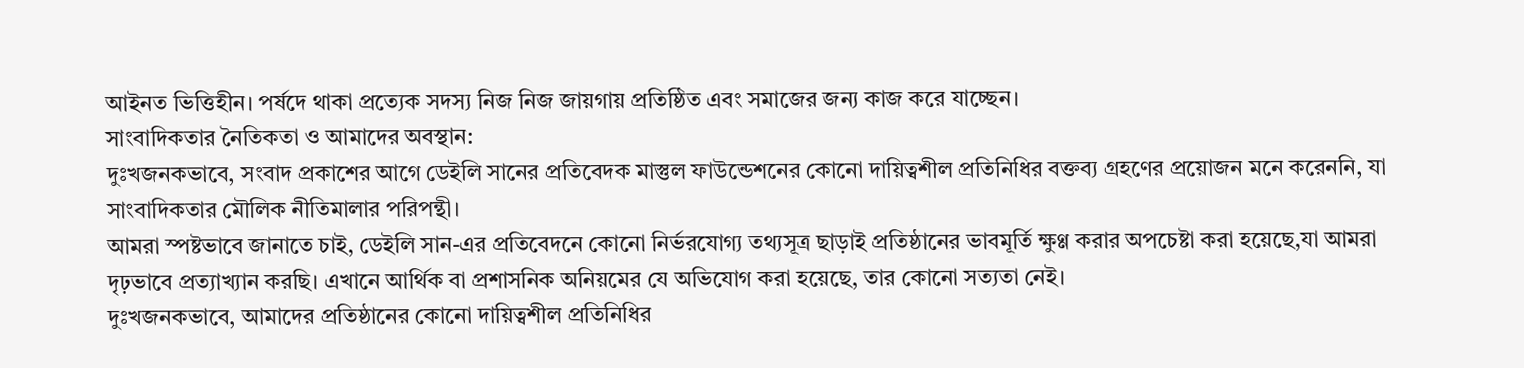আইনত ভিত্তিহীন। পর্ষদে থাকা প্রত্যেক সদস্য নিজ নিজ জায়গায় প্রতিষ্ঠিত এবং সমাজের জন্য কাজ করে যাচ্ছেন।
সাংবাদিকতার নৈতিকতা ও আমাদের অবস্থান:
দুঃখজনকভাবে, সংবাদ প্রকাশের আগে ডেইলি সানের প্রতিবেদক মাস্তুল ফাউন্ডেশনের কোনো দায়িত্বশীল প্রতিনিধির বক্তব্য গ্রহণের প্রয়োজন মনে করেননি, যা সাংবাদিকতার মৌলিক নীতিমালার পরিপন্থী।
আমরা স্পষ্টভাবে জানাতে চাই, ডেইলি সান-এর প্রতিবেদনে কোনো নির্ভরযোগ্য তথ্যসূত্র ছাড়াই প্রতিষ্ঠানের ভাবমূর্তি ক্ষুণ্ণ করার অপচেষ্টা করা হয়েছে,যা আমরা দৃঢ়ভাবে প্রত্যাখ্যান করছি। এখানে আর্থিক বা প্রশাসনিক অনিয়মের যে অভিযোগ করা হয়েছে, তার কোনো সত্যতা নেই।
দুঃখজনকভাবে, আমাদের প্রতিষ্ঠানের কোনো দায়িত্বশীল প্রতিনিধির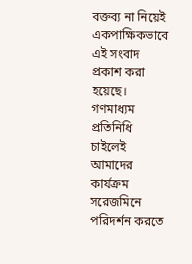বক্তব্য না নিয়েই একপাক্ষিকভাবে এই সংবাদ প্রকাশ করা হয়েছে। গণমাধ্যম প্রতিনিধি চাইলেই আমাদের কার্যক্রম সরেজমিনে পরিদর্শন করতে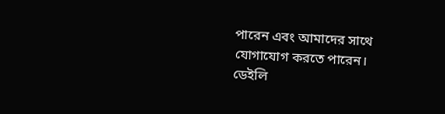পারেন এবং আমাদের সাথে যোগাযোগ করতে পারেন।
ডেইলি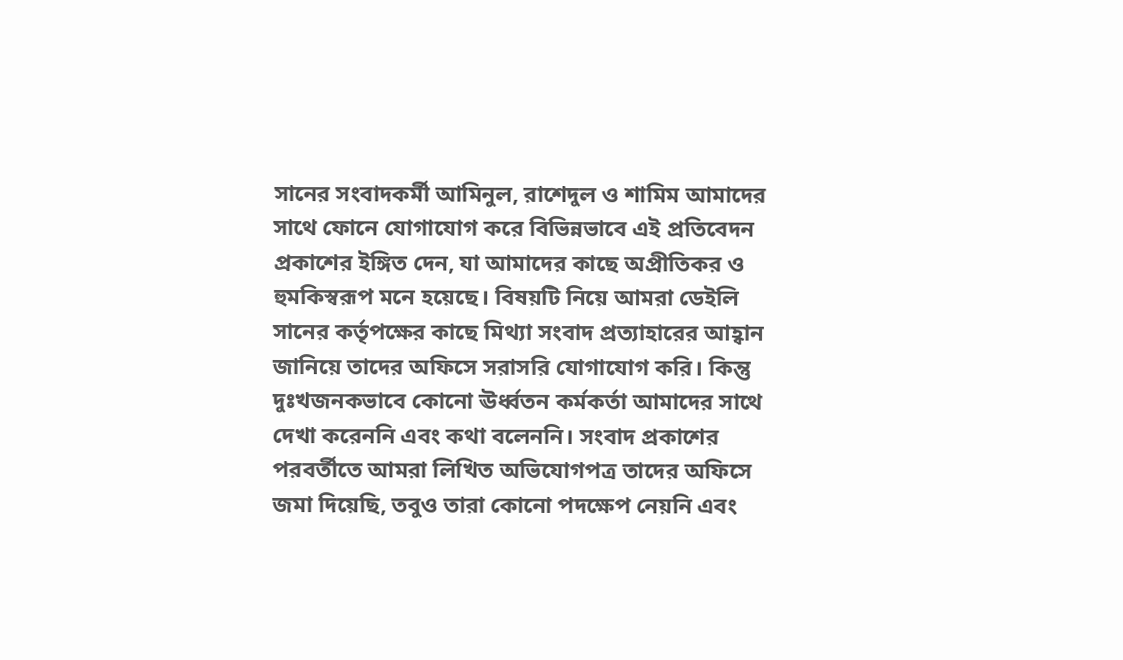সানের সংবাদকর্মী আমিনুল, রাশেদুল ও শামিম আমাদের সাথে ফোনে যোগাযোগ করে বিভিন্নভাবে এই প্রতিবেদন প্রকাশের ইঙ্গিত দেন, যা আমাদের কাছে অপ্রীতিকর ও হুমকিস্বরূপ মনে হয়েছে। বিষয়টি নিয়ে আমরা ডেইলি সানের কর্তৃপক্ষের কাছে মিথ্যা সংবাদ প্রত্যাহারের আহ্বান জানিয়ে তাদের অফিসে সরাসরি যোগাযোগ করি। কিন্তু দুঃখজনকভাবে কোনো ঊর্ধ্বতন কর্মকর্তা আমাদের সাথে দেখা করেননি এবং কথা বলেননি। সংবাদ প্রকাশের পরবর্তীতে আমরা লিখিত অভিযোগপত্র তাদের অফিসে জমা দিয়েছি, তবুও তারা কোনো পদক্ষেপ নেয়নি এবং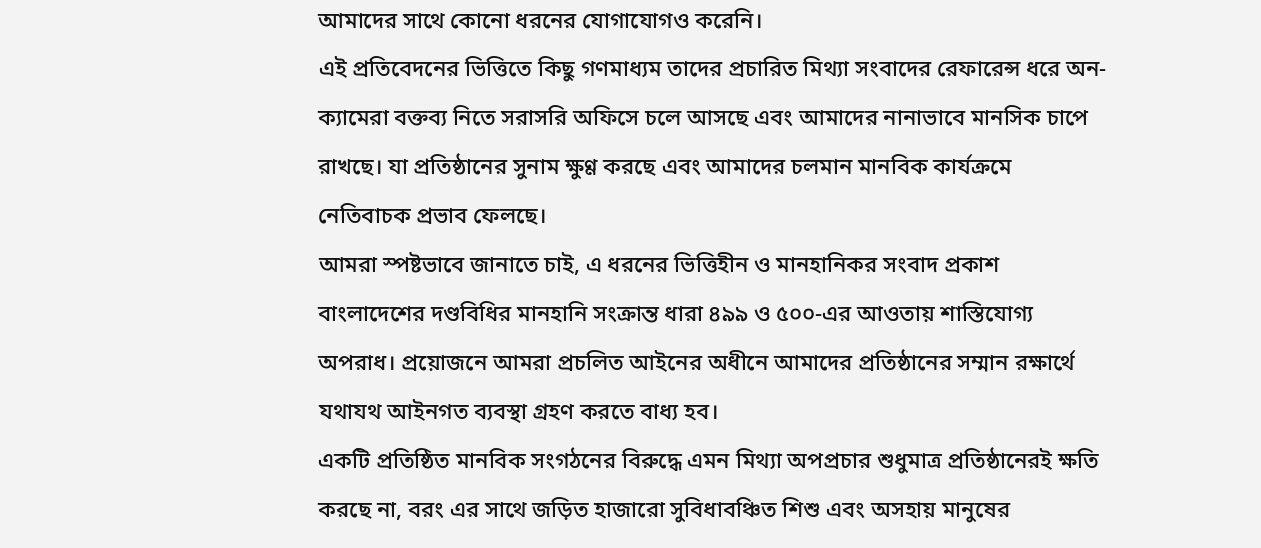আমাদের সাথে কোনো ধরনের যোগাযোগও করেনি।
এই প্রতিবেদনের ভিত্তিতে কিছু গণমাধ্যম তাদের প্রচারিত মিথ্যা সংবাদের রেফারেন্স ধরে অন-ক্যামেরা বক্তব্য নিতে সরাসরি অফিসে চলে আসছে এবং আমাদের নানাভাবে মানসিক চাপে রাখছে। যা প্রতিষ্ঠানের সুনাম ক্ষুণ্ণ করছে এবং আমাদের চলমান মানবিক কার্যক্রমে নেতিবাচক প্রভাব ফেলছে।
আমরা স্পষ্টভাবে জানাতে চাই, এ ধরনের ভিত্তিহীন ও মানহানিকর সংবাদ প্রকাশ বাংলাদেশের দণ্ডবিধির মানহানি সংক্রান্ত ধারা ৪৯৯ ও ৫০০-এর আওতায় শাস্তিযোগ্য অপরাধ। প্রয়োজনে আমরা প্রচলিত আইনের অধীনে আমাদের প্রতিষ্ঠানের সম্মান রক্ষার্থে যথাযথ আইনগত ব্যবস্থা গ্রহণ করতে বাধ্য হব।
একটি প্রতিষ্ঠিত মানবিক সংগঠনের বিরুদ্ধে এমন মিথ্যা অপপ্রচার শুধুমাত্র প্রতিষ্ঠানেরই ক্ষতি করছে না, বরং এর সাথে জড়িত হাজারো সুবিধাবঞ্চিত শিশু এবং অসহায় মানুষের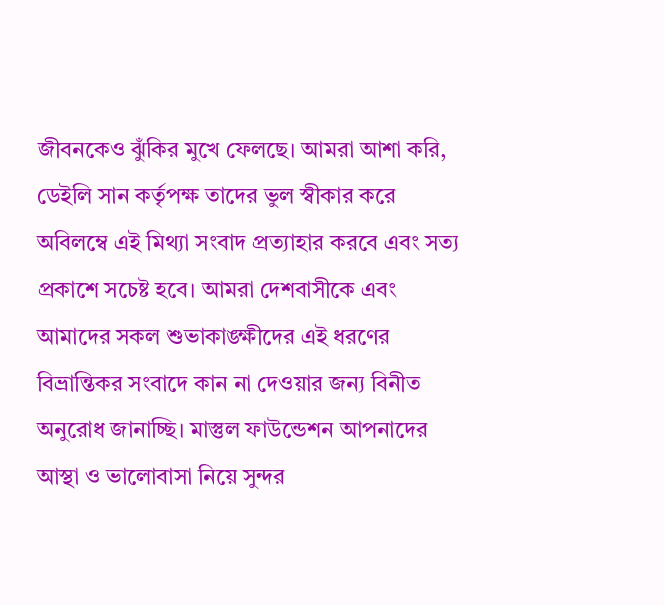জীবনকেও ঝুঁকির মুখে ফেলছে। আমরা আশা করি, ডেইলি সান কর্তৃপক্ষ তাদের ভুল স্বীকার করে অবিলম্বে এই মিথ্যা সংবাদ প্রত্যাহার করবে এবং সত্য প্রকাশে সচেষ্ট হবে। আমরা দেশবাসীকে এবং আমাদের সকল শুভাকাঙ্ক্ষীদের এই ধরণের বিভ্রান্তিকর সংবাদে কান না দেওয়ার জন্য বিনীত অনুরোধ জানাচ্ছি। মাস্তুল ফাউন্ডেশন আপনাদের আস্থা ও ভালোবাসা নিয়ে সুন্দর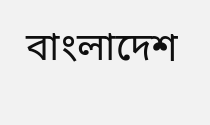বাংলাদেশ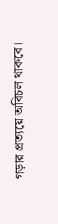গড়ার প্রত্যয়ে অবিচল থাকবে।